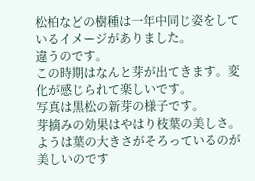松柏などの樹種は一年中同じ姿をしているイメージがありました。
違うのです。
この時期はなんと芽が出てきます。変化が感じられて楽しいです。
写真は黒松の新芽の様子です。
芽摘みの効果はやはり枝葉の美しさ。ようは葉の大きさがそろっているのが美しいのです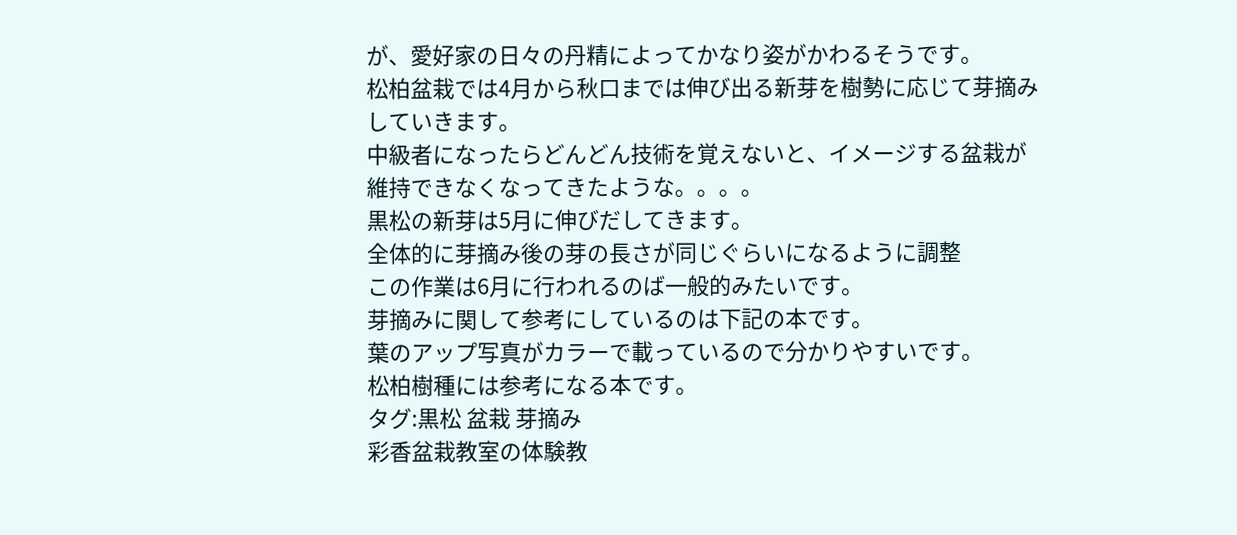が、愛好家の日々の丹精によってかなり姿がかわるそうです。
松柏盆栽では4月から秋口までは伸び出る新芽を樹勢に応じて芽摘みしていきます。
中級者になったらどんどん技術を覚えないと、イメージする盆栽が維持できなくなってきたような。。。。
黒松の新芽は5月に伸びだしてきます。
全体的に芽摘み後の芽の長さが同じぐらいになるように調整
この作業は6月に行われるのば一般的みたいです。
芽摘みに関して参考にしているのは下記の本です。
葉のアップ写真がカラーで載っているので分かりやすいです。
松柏樹種には参考になる本です。
タグ:黒松 盆栽 芽摘み
彩香盆栽教室の体験教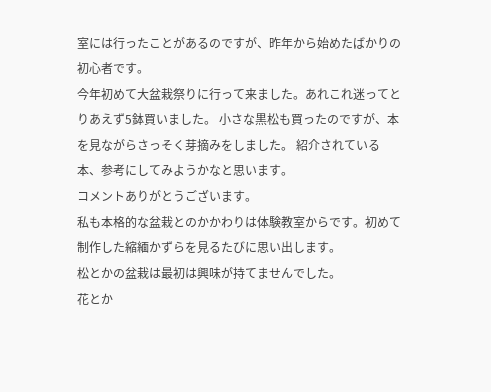室には行ったことがあるのですが、昨年から始めたばかりの初心者です。
今年初めて大盆栽祭りに行って来ました。あれこれ迷ってとりあえず5鉢買いました。 小さな黒松も買ったのですが、本を見ながらさっそく芽摘みをしました。 紹介されている本、参考にしてみようかなと思います。
コメントありがとうございます。
私も本格的な盆栽とのかかわりは体験教室からです。初めて制作した縮緬かずらを見るたびに思い出します。
松とかの盆栽は最初は興味が持てませんでした。
花とか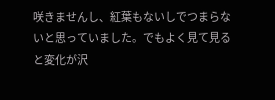咲きませんし、紅葉もないしでつまらないと思っていました。でもよく見て見ると変化が沢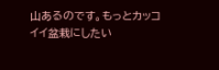山あるのです。もっとカッコイイ盆栽にしたい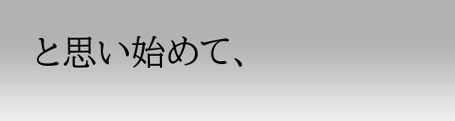と思い始めて、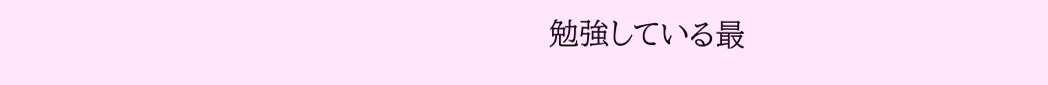勉強している最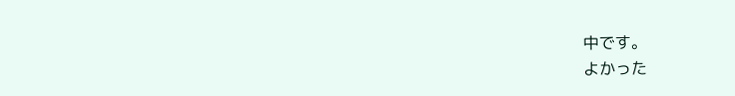中です。
よかった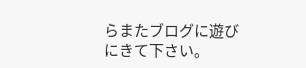らまたブログに遊びにきて下さい。